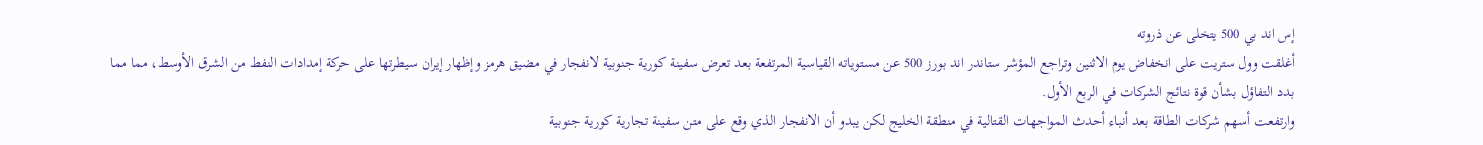إس اند بي 500 يتخلى عن ذروته
أغلقت وول ستريت على انخفاض يوم الاثنين وتراجع المؤشر ستاندر اند بورز 500 عن مستوياته القياسية المرتفعة بعد تعرض سفينة كورية جنوبية لانفجار في مضيق هرمز وإظهار إيران سيطرتها على حركة إمدادات النفط من الشرق الأوسط، مما مما بدد التفاؤل بشأن قوة نتائج الشركات في الربع الأول.
وارتفعت أسهم شركات الطاقة بعد أنباء أحدث المواجهات القتالية في منطقة الخليج لكن يبدو أن الانفجار الذي وقع على متن سفينة تجارية كورية جنوبية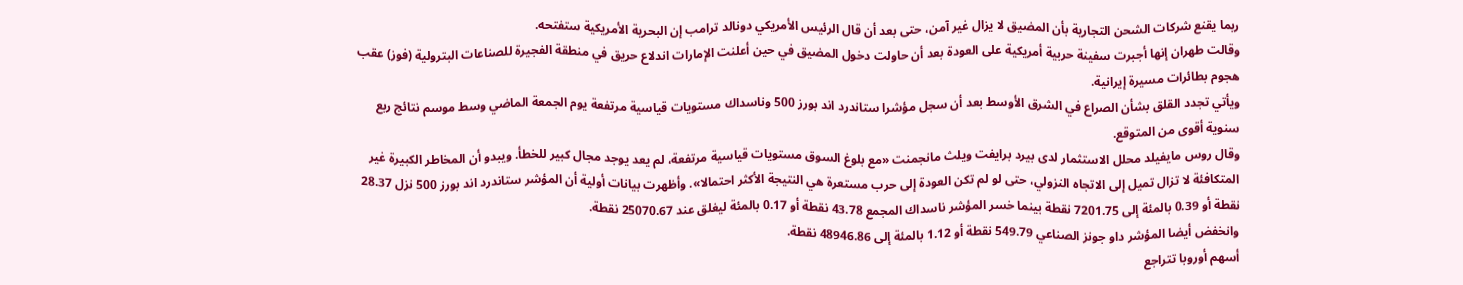ربما يقنع شركات الشحن التجارية بأن المضيق لا يزال غير آمن، حتى بعد أن قال الرئيس الأمريكي دونالد ترامب إن البحرية الأمريكية ستفتحه.
وقالت طهران إنها أجبرت سفينة حربية أمريكية على العودة بعد أن حاولت دخول المضيق في حين أعلنت الإمارات اندلاع حريق في منطقة الفجيرة للصناعات البترولية (فوز) عقب هجوم بطائرات مسيرة إيرانية.
ويأتي تجدد القلق بشأن الصراع في الشرق الأوسط بعد أن سجل مؤشرا ستاندرد اند بورز 500 وناسداك مستويات قياسية مرتفعة يوم الجمعة الماضي وسط موسم نتائج ربع سنوية أقوى من المتوقع.
وقال روس مايفيلد محلل الاستثمار لدى بيرد برايفت ويلث مانجمنت «مع بلوغ السوق مستويات قياسية مرتفعة، لم يعد يوجد مجال كبير للخطأ. ويبدو أن المخاطر الكبيرة غير المتكافئة لا تزال تميل إلى الاتجاه النزولي، حتى لو لم تكن العودة إلى حرب مستعرة هي النتيجة الأكثر احتمالا». وأظهرت بيانات أولية أن المؤشر ستاندرد اند بورز 500 نزل 28.37 نقطة أو 0.39 بالمئة إلى 7201.75 نقطة بينما خسر المؤشر ناسداك المجمع 43.78 نقطة أو 0.17 بالمئة ليغلق عند 25070.67 نقطة.
وانخفض أيضا المؤشر داو جونز الصناعي 549.79 نقطة أو 1.12 بالمئة إلى 48946.86 نقطة.
أسهم أوروبا تتراجع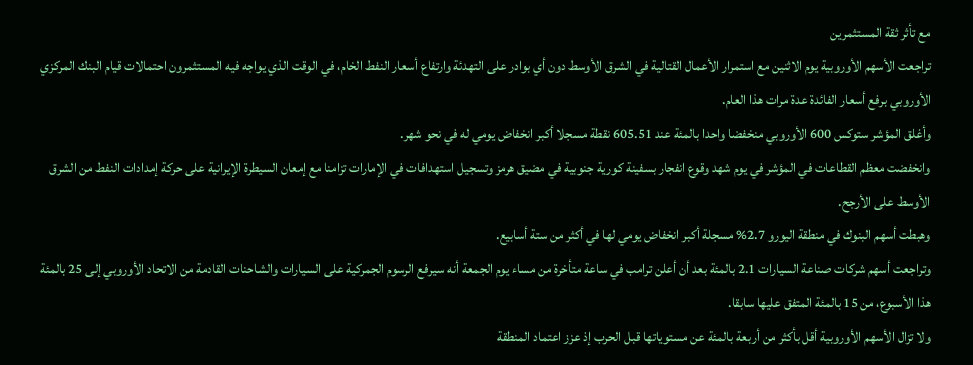مع تأثر ثقة المستثمرين
تراجعت الأسهم الأوروبية يوم الاثنين مع استمرار الأعمال القتالية في الشرق الأوسط دون أي بوادر على التهدئة وارتفاع أسعار النفط الخام، في الوقت الذي يواجه فيه المستثمرون احتمالات قيام البنك المركزي الأوروبي برفع أسعار الفائدة عدة مرات هذا العام.
وأغلق المؤشر ستوكس 600 الأوروبي منخفضا واحدا بالمئة عند 605.51 نقطة مسجلا أكبر انخفاض يومي له في نحو شهر.
وانخفضت معظم القطاعات في المؤشر في يوم شهد وقوع انفجار بسفينة كورية جنوبية في مضيق هرمز وتسجيل استهدافات في الإمارات تزامنا مع إمعان السيطرة الإيرانية على حركة إمدادات النفط من الشرق الأوسط على الأرجح.
وهبطت أسهم البنوك في منطقة اليورو 2.7% مسجلة أكبر انخفاض يومي لها في أكثر من ستة أسابيع.
وتراجعت أسهم شركات صناعة السيارات 2.1 بالمئة بعد أن أعلن ترامب في ساعة متأخرة من مساء يوم الجمعة أنه سيرفع الرسوم الجمركية على السيارات والشاحنات القادمة من الاتحاد الأوروبي إلى 25 بالمئة هذا الأسبوع، من 15 بالمئة المتفق عليها سابقا.
ولا تزال الأسهم الأوروبية أقل بأكثر من أربعة بالمئة عن مستوياتها قبل الحرب إذ عزز اعتماد المنطقة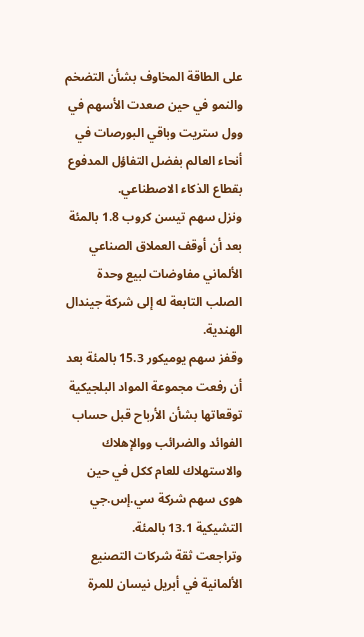على الطاقة المخاوف بشأن التضخم والنمو في حين صعدت الأسهم في وول ستريت وباقي البورصات في أنحاء العالم بفضل التفاؤل المدفوع بقطاع الذكاء الاصطناعي.
ونزل سهم تيسن كروب 1.8 بالمئة بعد أن أوقف العملاق الصناعي الألماني مفاوضات لبيع وحدة الصلب التابعة له إلى شركة جيندال الهندية.
وقفز سهم يوميكور 15.3 بالمئة بعد أن رفعت مجموعة المواد البلجيكية توقعاتها بشأن الأرباح قبل حساب الفوائد والضرائب ووالإهلاك والاستهلاك للعام ككل في حين هوى سهم شركة سي.إس.جي التشيكية 13.1 بالمئة.
وتراجعت ثقة شركات التصنيع الألمانية في أبريل نيسان للمرة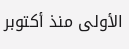الأولى منذ أكتوبر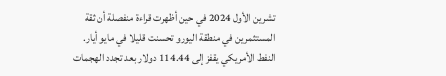تشرين الأول 2024 في حين أظهرت قراءة منفصلة أن ثقة المستثمرين في منطقة اليورو تحسنت قليلا في مايو أيار.
النفط الأمريكي يقفز إلى 114.44 دولار بعد تجدد الهجمات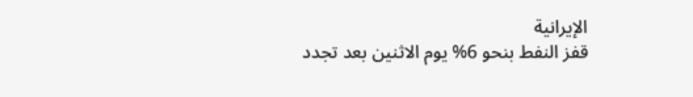الإيرانية
قفز النفط بنحو 6% يوم الاثنين بعد تجدد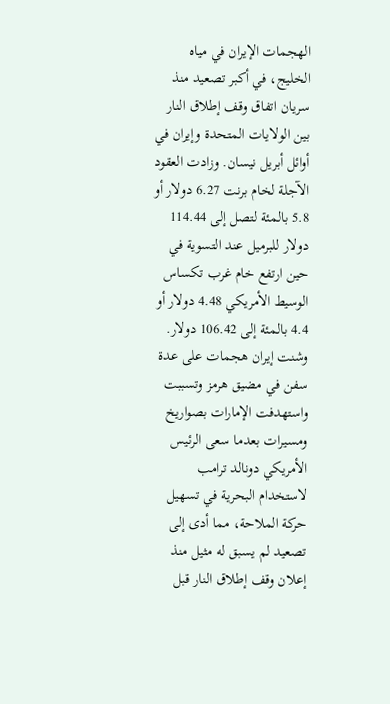الهجمات الإيران في مياه الخليج، في أكبر تصعيد منذ سريان اتفاق وقف إطلاق النار بين الولايات المتحدة وإيران في أوائل أبريل نيسان. وزادت العقود الآجلة لخام برنت 6.27 دولار أو 5.8 بالمئة لتصل إلى 114.44 دولار للبرميل عند التسوية في حين ارتفع خام غرب تكساس الوسيط الأمريكي 4.48 دولار أو 4.4 بالمئة إلى 106.42 دولار.
وشنت إيران هجمات على عدة سفن في مضيق هرمز وتسببت واستهدفت الإمارات بصواريخ ومسيرات بعدما سعى الرئيس الأمريكي دونالد ترامب لاستخدام البحرية في تسهيل حركة الملاحة، مما أدى إلى تصعيد لم يسبق له مثيل منذ إعلان وقف إطلاق النار قبل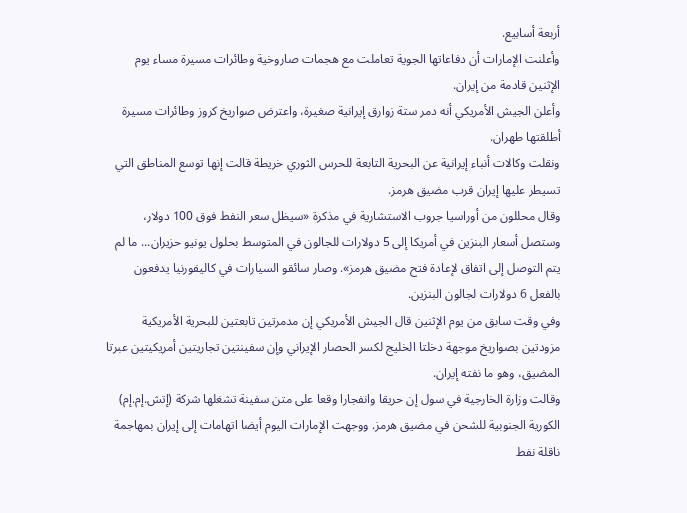أربعة أسابيع.
وأعلنت الإمارات أن دفاعاتها الجوية تعاملت مع هجمات صاروخية وطائرات مسيرة مساء يوم الإثنين قادمة من إيران.
وأعلن الجيش الأمريكي أنه دمر ستة زوارق إيرانية صغيرة، واعترض صواريخ كروز وطائرات مسيرة أطلقتها طهران.
ونقلت وكالات أنباء إيرانية عن البحرية التابعة للحرس الثوري خريطة قالت إنها توسع المناطق التي تسيطر عليها إيران قرب مضيق هرمز.
وقال محللون من أوراسيا جروب الاستشارية في مذكرة «سيظل سعر النفط فوق 100 دولار، وستصل أسعار البنزين في أمريكا إلى 5 دولارات للجالون في المتوسط بحلول يونيو حزيران... ما لم يتم التوصل إلى اتفاق لإعادة فتح مضيق هرمز». وصار سائقو السيارات في كاليفورنيا يدفعون بالفعل 6 دولارات لجالون البنزين.
وفي وقت سابق من يوم الإثنين قال الجيش الأمريكي إن مدمرتين تابعتين للبحرية الأمريكية مزودتين بصواريخ موجهة دخلتا الخليج لكسر الحصار الإيراني وإن سفينتين تجاريتين أمريكيتين عبرتا المضيق، وهو ما نفته إيران.
وقالت وزارة الخارجية في سول إن حريقا وانفجارا وقعا على متن سفينة تشغلها شركة (إتش.إم.إم) الكورية الجنوبية للشحن في مضيق هرمز. ووجهت الإمارات اليوم أيضا اتهامات إلى إيران بمهاجمة ناقلة نفط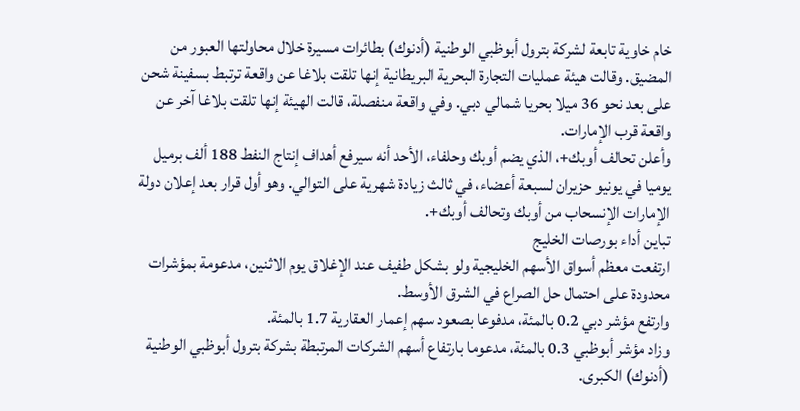خام خاوية تابعة لشركة بترول أبوظبي الوطنية (أدنوك) بطائرات مسيرة خلال محاولتها العبور من المضيق. وقالت هيئة عمليات التجارة البحرية البريطانية إنها تلقت بلاغا عن واقعة ترتبط بسفينة شحن على بعد نحو 36 ميلا بحريا شمالي دبي. وفي واقعة منفصلة، قالت الهيئة إنها تلقت بلاغا آخر عن واقعة قرب الإمارات.
وأعلن تحالف أوبك+، الذي يضم أوبك وحلفاء، الأحد أنه سيرفع أهداف إنتاج النفط 188 ألف برميل يوميا في يونيو حزيران لسبعة أعضاء، في ثالث زيادة شهرية على التوالي. وهو أول قرار بعد إعلان دولة الإمارات الإنسحاب من أوبك وتحالف أوبك+.
تباين أداء بورصات الخليج
ارتفعت معظم أسواق الأسهم الخليجية ولو بشكل طفيف عند الإغلاق يوم الاثنين، مدعومة بمؤشرات محدودة على احتمال حل الصراع في الشرق الأوسط.
وارتفع مؤشر دبي 0.2 بالمئة، مدفوعا بصعود سهم إعمار العقارية 1.7 بالمئة.
وزاد مؤشر أبوظبي 0.3 بالمئة، مدعوما بارتفاع أسهم الشركات المرتبطة بشركة بترول أبوظبي الوطنية (أدنوك) الكبرى.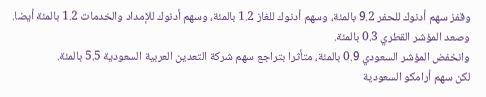وقفز سهم أدنوك للحفر 9.2 بالمئة، وسهم أدنوك للغاز 1.2 بالمئة، وسهم أدنوك للإمداد والخدمات 1.2 بالمئة أيضا.
وصعد المؤشر القطري 0.3 بالمئة.
وانخفض المؤشر السعودي 0.9 بالمئة، متأثرا بتراجع سهم شركة التعدين العربية السعودية 5.5 بالمئة.
لكن سهم أرامكو السعودية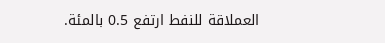العملاقة للنفط ارتفع 0.5 بالمئة.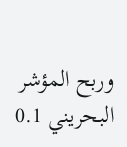وربح المؤشر البحريني 0.1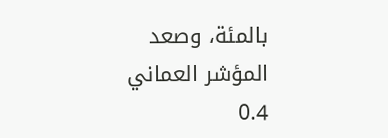بالمئة، وصعد المؤشر العماني 0.4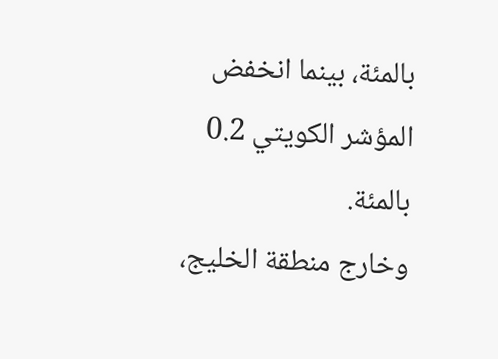بالمئة، بينما انخفض المؤشر الكويتي 0.2 بالمئة.
وخارج منطقة الخليج،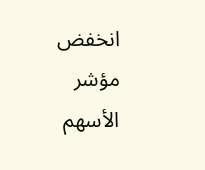انخفض مؤشر الأسهم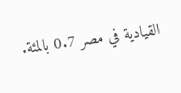القيادية في مصر 0.7 بالمئة.